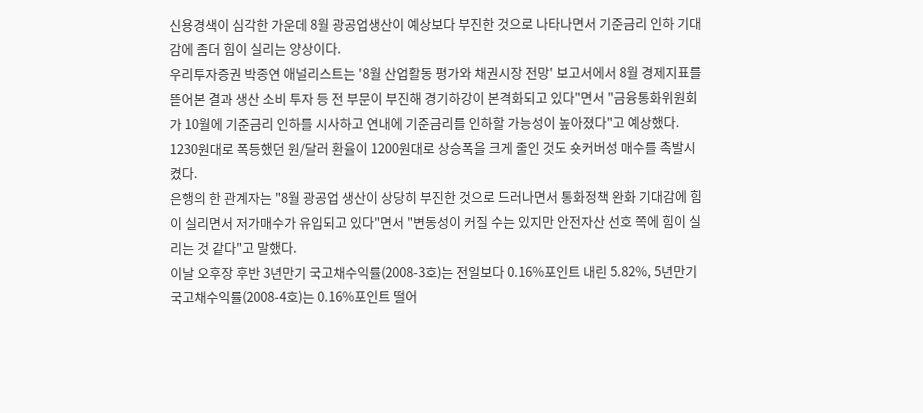신용경색이 심각한 가운데 8월 광공업생산이 예상보다 부진한 것으로 나타나면서 기준금리 인하 기대감에 좀더 힘이 실리는 양상이다.
우리투자증권 박종연 애널리스트는 '8월 산업활동 평가와 채권시장 전망' 보고서에서 8월 경제지표를 뜯어본 결과 생산 소비 투자 등 전 부문이 부진해 경기하강이 본격화되고 있다"면서 "금융통화위원회가 10월에 기준금리 인하를 시사하고 연내에 기준금리를 인하할 가능성이 높아졌다"고 예상했다.
1230원대로 폭등했던 원/달러 환율이 1200원대로 상승폭을 크게 줄인 것도 숏커버성 매수를 촉발시켰다.
은행의 한 관계자는 "8월 광공업 생산이 상당히 부진한 것으로 드러나면서 통화정책 완화 기대감에 힘이 실리면서 저가매수가 유입되고 있다"면서 "변동성이 커질 수는 있지만 안전자산 선호 쪽에 힘이 실리는 것 같다"고 말했다.
이날 오후장 후반 3년만기 국고채수익률(2008-3호)는 전일보다 0.16%포인트 내린 5.82%, 5년만기 국고채수익률(2008-4호)는 0.16%포인트 떨어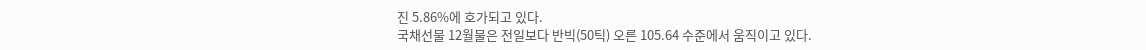진 5.86%에 호가되고 있다.
국채선물 12월물은 전일보다 반빅(50틱) 오른 105.64 수준에서 움직이고 있다.